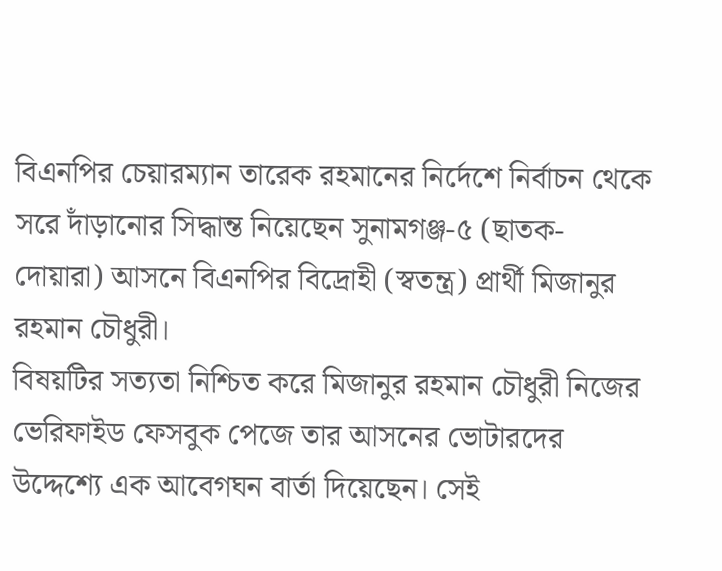বিএনপির চেয়ারম্যান তারেক রহমানের নির্দেশে নির্বাচন থেকে সরে দাঁড়ানোর সিদ্ধান্ত নিয়েছেন সুনামগঞ্জ-৫ (ছাতক-দোয়ারা) আসনে বিএনপির বিদ্রোহী (স্বতন্ত্র) প্রার্থী মিজানুর রহমান চৌধুরী।
বিষয়টির সত্যতা নিশ্চিত করে মিজানুর রহমান চৌধুরী নিজের ভেরিফাইড ফেসবুক পেজে তার আসনের ভোটারদের উদ্দেশ্যে এক আবেগঘন বার্তা দিয়েছেন। সেই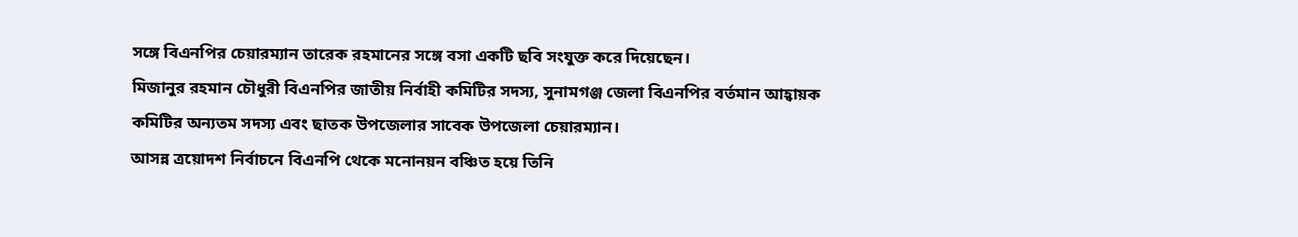সঙ্গে বিএনপির চেয়ারম্যান তারেক রহমানের সঙ্গে বসা একটি ছবি সংযুক্ত করে দিয়েছেন।
মিজানুর রহমান চৌধুরী বিএনপির জাতীয় নির্বাহী কমিটির সদস্য, সুনামগঞ্জ জেলা বিএনপির বর্তমান আহ্বায়ক কমিটির অন্যতম সদস্য এবং ছাতক উপজেলার সাবেক উপজেলা চেয়ারম্যান।
আসন্ন ত্রয়োদশ নির্বাচনে বিএনপি থেকে মনোনয়ন বঞ্চিত হয়ে তিনি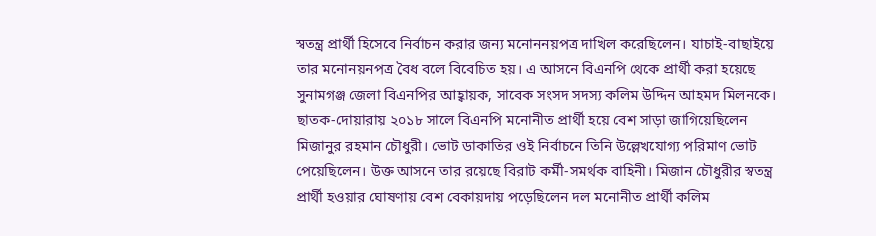স্বতন্ত্র প্রার্থী হিসেবে নির্বাচন করার জন্য মনোননয়পত্র দাখিল করেছিলেন। যাচাই-বাছাইয়ে তার মনোনয়নপত্র বৈধ বলে বিবেচিত হয়। এ আসনে বিএনপি থেকে প্রার্থী করা হয়েছে সুনামগঞ্জ জেলা বিএনপির আহ্বায়ক, সাবেক সংসদ সদস্য কলিম উদ্দিন আহমদ মিলনকে।
ছাতক-দোয়ারায় ২০১৮ সালে বিএনপি মনোনীত প্রার্থী হয়ে বেশ সাড়া জাগিয়েছিলেন মিজানুর রহমান চৌধুরী। ভোট ডাকাতির ওই নির্বাচনে তিনি উল্লেখযোগ্য পরিমাণ ভোট পেয়েছিলেন। উক্ত আসনে তার রয়েছে বিরাট কর্মী-সমর্থক বাহিনী। মিজান চৌধুরীর স্বতন্ত্র প্রার্থী হওয়ার ঘোষণায় বেশ বেকায়দায় পড়েছিলেন দল মনোনীত প্রার্থী কলিম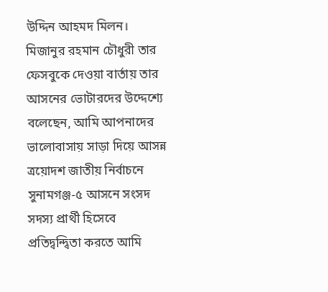উদ্দিন আহমদ মিলন।
মিজানুর রহমান চৌধুরী তার ফেসবুকে দেওয়া বার্তায় তার আসনের ভোটারদের উদ্দেশ্যে বলেছেন, আমি আপনাদের ভালোবাসায় সাড়া দিয়ে আসন্ন ত্রয়োদশ জাতীয় নির্বাচনে সুনামগঞ্জ-৫ আসনে সংসদ সদস্য প্রার্থী হিসেবে প্রতিদ্বন্দ্বিতা করতে আমি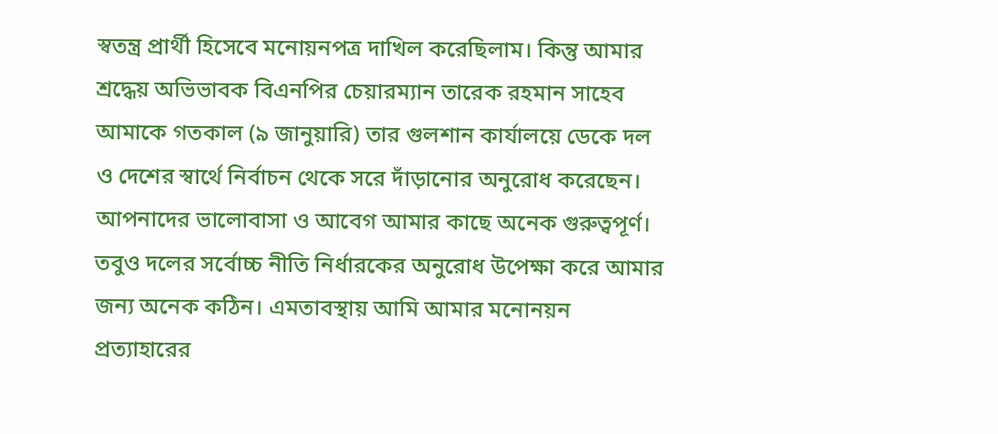স্বতন্ত্র প্রার্থী হিসেবে মনোয়নপত্র দাখিল করেছিলাম। কিন্তু আমার শ্রদ্ধেয় অভিভাবক বিএনপির চেয়ারম্যান তারেক রহমান সাহেব আমাকে গতকাল (৯ জানুয়ারি) তার গুলশান কার্যালয়ে ডেকে দল ও দেশের স্বার্থে নির্বাচন থেকে সরে দাঁড়ানোর অনুরোধ করেছেন। আপনাদের ভালোবাসা ও আবেগ আমার কাছে অনেক গুরুত্বপূর্ণ। তবুও দলের সর্বোচ্চ নীতি নির্ধারকের অনুরোধ উপেক্ষা করে আমার জন্য অনেক কঠিন। এমতাবস্থায় আমি আমার মনোনয়ন প্রত্যাহারের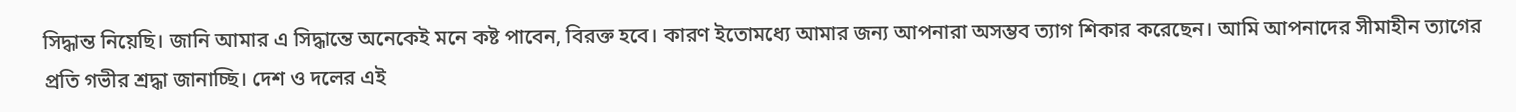সিদ্ধান্ত নিয়েছি। জানি আমার এ সিদ্ধান্তে অনেকেই মনে কষ্ট পাবেন, বিরক্ত হবে। কারণ ইতোমধ্যে আমার জন্য আপনারা অসম্ভব ত্যাগ শিকার করেছেন। আমি আপনাদের সীমাহীন ত্যাগের প্রতি গভীর শ্রদ্ধা জানাচ্ছি। দেশ ও দলের এই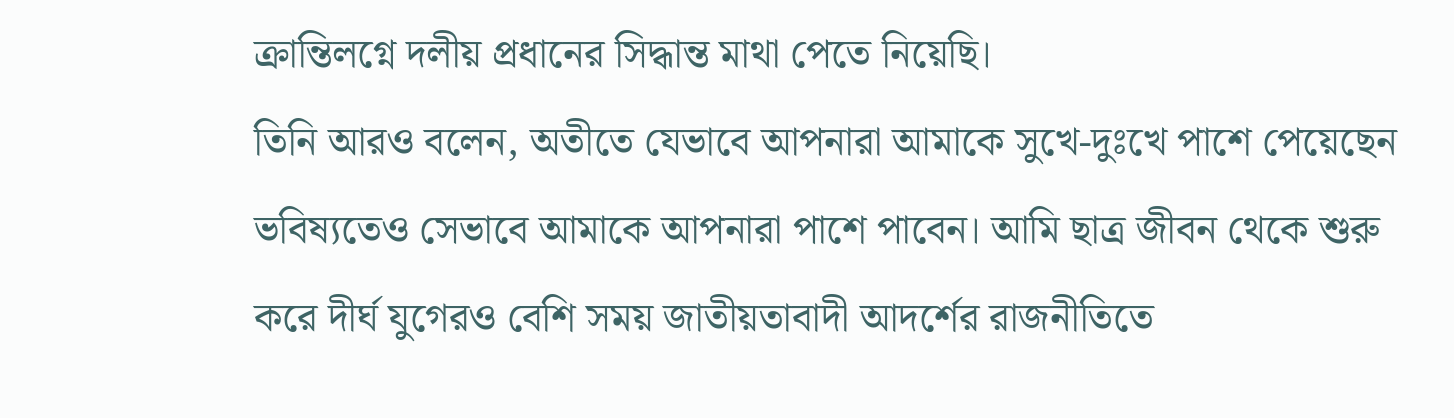ক্রান্তিলগ্নে দলীয় প্রধানের সিদ্ধান্ত মাথা পেতে নিয়েছি।
তিনি আরও বলেন, অতীতে যেভাবে আপনারা আমাকে সুখে-দুঃখে পাশে পেয়েছেন ভবিষ্যতেও সেভাবে আমাকে আপনারা পাশে পাবেন। আমি ছাত্র জীবন থেকে শুরু করে দীর্ঘ যুগেরও বেশি সময় জাতীয়তাবাদী আদর্শের রাজনীতিতে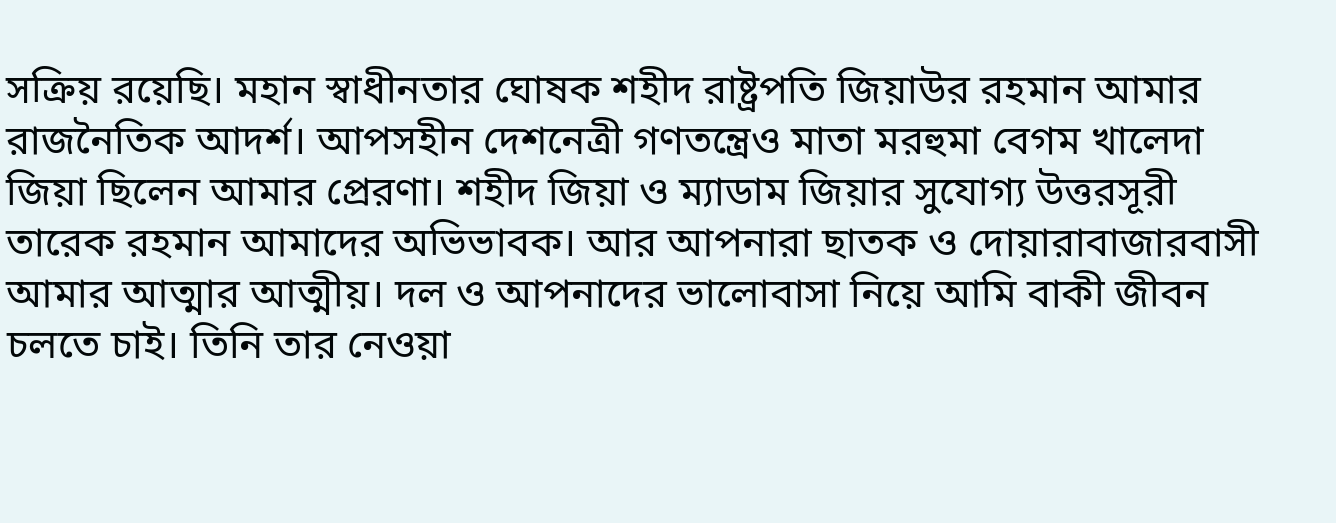সক্রিয় রয়েছি। মহান স্বাধীনতার ঘোষক শহীদ রাষ্ট্রপতি জিয়াউর রহমান আমার রাজনৈতিক আদর্শ। আপসহীন দেশনেত্রী গণতন্ত্রেও মাতা মরহুমা বেগম খালেদা জিয়া ছিলেন আমার প্রেরণা। শহীদ জিয়া ও ম্যাডাম জিয়ার সুযোগ্য উত্তরসূরী তারেক রহমান আমাদের অভিভাবক। আর আপনারা ছাতক ও দোয়ারাবাজারবাসী আমার আত্মার আত্মীয়। দল ও আপনাদের ভালোবাসা নিয়ে আমি বাকী জীবন চলতে চাই। তিনি তার নেওয়া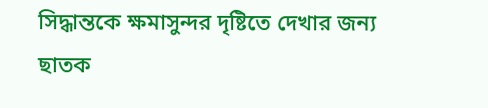সিদ্ধান্তকে ক্ষমাসুন্দর দৃষ্টিতে দেখার জন্য ছাতক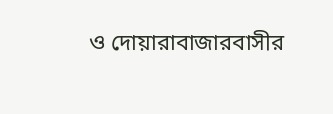ও দোয়ারাবাজারবাসীর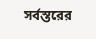সর্বস্তরের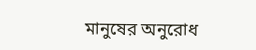মানুষের অনুরোধ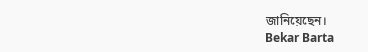জানিয়েছেন।
Bekar Barta